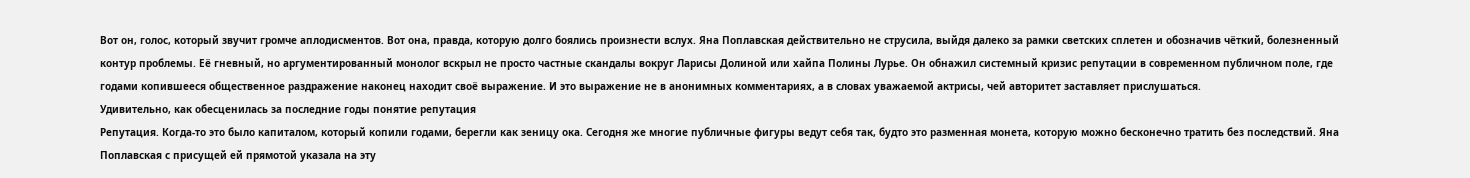Вот он, голос, который звучит громче аплодисментов. Вот она, правда, которую долго боялись произнести вслух. Яна Поплавская действительно не струсила, выйдя далеко за рамки светских сплетен и обозначив чёткий, болезненный контур проблемы. Её гневный, но аргументированный монолог вскрыл не просто частные скандалы вокруг Ларисы Долиной или хайпа Полины Лурье. Он обнажил системный кризис репутации в современном публичном поле, где годами копившееся общественное раздражение наконец находит своё выражение. И это выражение не в анонимных комментариях, а в словах уважаемой актрисы, чей авторитет заставляет прислушаться.
Удивительно, как обесценилась за последние годы понятие репутация
Репутация. Когда-то это было капиталом, который копили годами, берегли как зеницу ока. Сегодня же многие публичные фигуры ведут себя так, будто это разменная монета, которую можно бесконечно тратить без последствий. Яна Поплавская с присущей ей прямотой указала на эту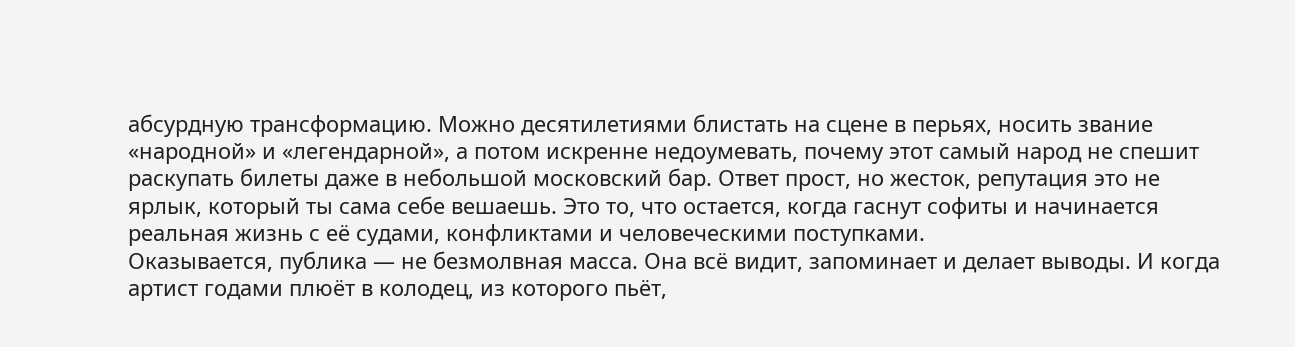абсурдную трансформацию. Можно десятилетиями блистать на сцене в перьях, носить звание «народной» и «легендарной», а потом искренне недоумевать, почему этот самый народ не спешит раскупать билеты даже в небольшой московский бар. Ответ прост, но жесток, репутация это не ярлык, который ты сама себе вешаешь. Это то, что остается, когда гаснут софиты и начинается реальная жизнь с её судами, конфликтами и человеческими поступками.
Оказывается, публика — не безмолвная масса. Она всё видит, запоминает и делает выводы. И когда артист годами плюёт в колодец, из которого пьёт,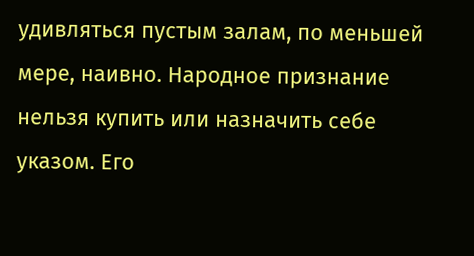удивляться пустым залам, по меньшей мере, наивно. Народное признание нельзя купить или назначить себе указом. Его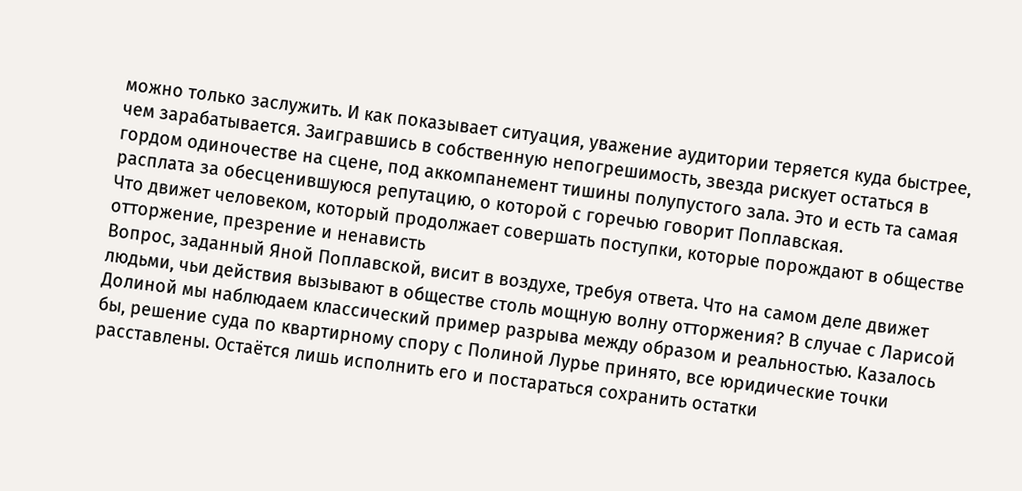можно только заслужить. И как показывает ситуация, уважение аудитории теряется куда быстрее, чем зарабатывается. Заигравшись в собственную непогрешимость, звезда рискует остаться в гордом одиночестве на сцене, под аккомпанемент тишины полупустого зала. Это и есть та самая расплата за обесценившуюся репутацию, о которой с горечью говорит Поплавская.
Что движет человеком, который продолжает совершать поступки, которые порождают в обществе отторжение, презрение и ненависть
Вопрос, заданный Яной Поплавской, висит в воздухе, требуя ответа. Что на самом деле движет людьми, чьи действия вызывают в обществе столь мощную волну отторжения? В случае с Ларисой Долиной мы наблюдаем классический пример разрыва между образом и реальностью. Казалось бы, решение суда по квартирному спору с Полиной Лурье принято, все юридические точки расставлены. Остаётся лишь исполнить его и постараться сохранить остатки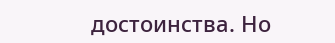достоинства. Но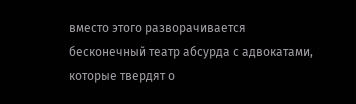вместо этого разворачивается бесконечный театр абсурда с адвокатами, которые твердят о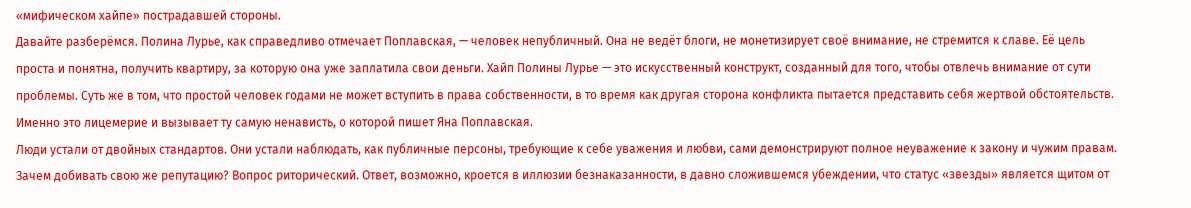«мифическом хайпе» пострадавшей стороны.
Давайте разберёмся. Полина Лурье, как справедливо отмечает Поплавская, — человек непубличный. Она не ведёт блоги, не монетизирует своё внимание, не стремится к славе. Её цель проста и понятна, получить квартиру, за которую она уже заплатила свои деньги. Хайп Полины Лурье — это искусственный конструкт, созданный для того, чтобы отвлечь внимание от сути проблемы. Суть же в том, что простой человек годами не может вступить в права собственности, в то время как другая сторона конфликта пытается представить себя жертвой обстоятельств. Именно это лицемерие и вызывает ту самую ненависть, о которой пишет Яна Поплавская.
Люди устали от двойных стандартов. Они устали наблюдать, как публичные персоны, требующие к себе уважения и любви, сами демонстрируют полное неуважение к закону и чужим правам. Зачем добивать свою же репутацию? Вопрос риторический. Ответ, возможно, кроется в иллюзии безнаказанности, в давно сложившемся убеждении, что статус «звезды» является щитом от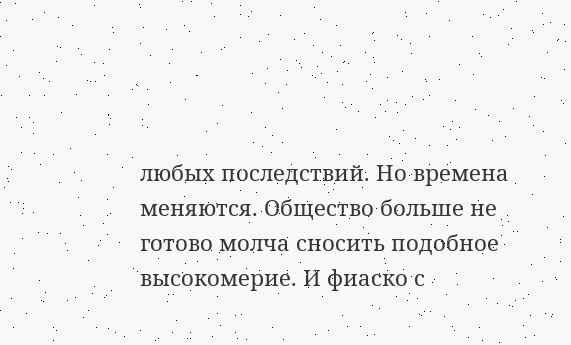любых последствий. Но времена меняются. Общество больше не готово молча сносить подобное высокомерие. И фиаско с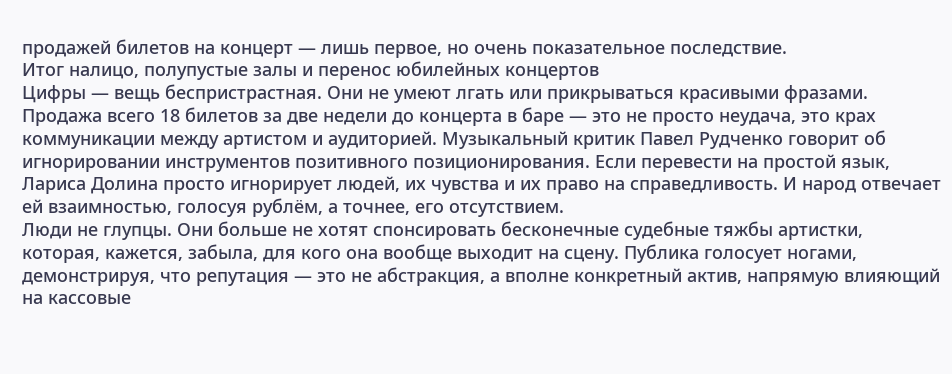продажей билетов на концерт — лишь первое, но очень показательное последствие.
Итог налицо, полупустые залы и перенос юбилейных концертов
Цифры — вещь беспристрастная. Они не умеют лгать или прикрываться красивыми фразами. Продажа всего 18 билетов за две недели до концерта в баре — это не просто неудача, это крах коммуникации между артистом и аудиторией. Музыкальный критик Павел Рудченко говорит об игнорировании инструментов позитивного позиционирования. Если перевести на простой язык, Лариса Долина просто игнорирует людей, их чувства и их право на справедливость. И народ отвечает ей взаимностью, голосуя рублём, а точнее, его отсутствием.
Люди не глупцы. Они больше не хотят спонсировать бесконечные судебные тяжбы артистки, которая, кажется, забыла, для кого она вообще выходит на сцену. Публика голосует ногами, демонстрируя, что репутация — это не абстракция, а вполне конкретный актив, напрямую влияющий на кассовые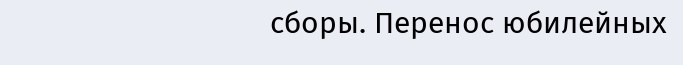сборы. Перенос юбилейных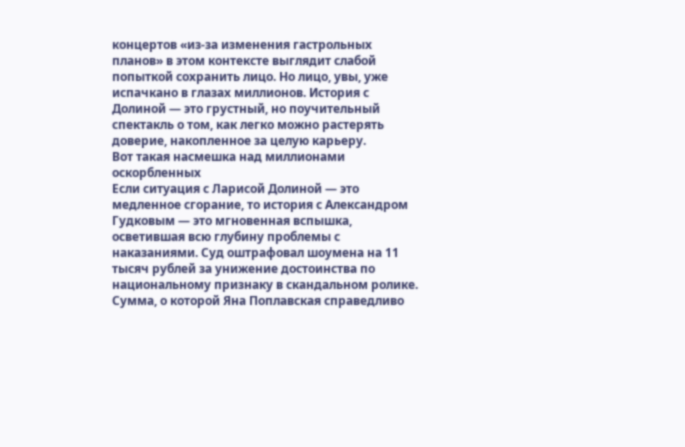концертов «из-за изменения гастрольных планов» в этом контексте выглядит слабой попыткой сохранить лицо. Но лицо, увы, уже испачкано в глазах миллионов. История с Долиной — это грустный, но поучительный спектакль о том, как легко можно растерять доверие, накопленное за целую карьеру.
Вот такая насмешка над миллионами оскорбленных
Если ситуация с Ларисой Долиной — это медленное сгорание, то история с Александром Гудковым — это мгновенная вспышка, осветившая всю глубину проблемы с наказаниями. Суд оштрафовал шоумена на 11 тысяч рублей за унижение достоинства по национальному признаку в скандальном ролике. Сумма, о которой Яна Поплавская справедливо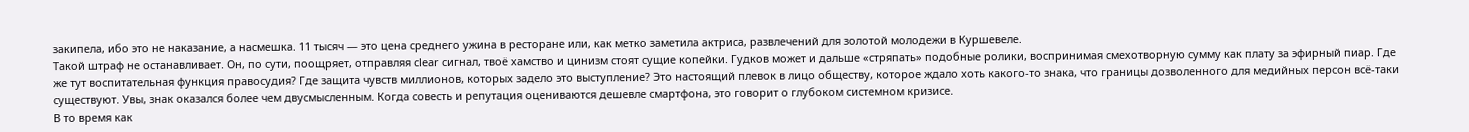закипела, ибо это не наказание, а насмешка. 11 тысяч — это цена среднего ужина в ресторане или, как метко заметила актриса, развлечений для золотой молодежи в Куршевеле.
Такой штраф не останавливает. Он, по сути, поощряет, отправляя clear сигнал, твоё хамство и цинизм стоят сущие копейки. Гудков может и дальше «стряпать» подобные ролики, воспринимая смехотворную сумму как плату за эфирный пиар. Где же тут воспитательная функция правосудия? Где защита чувств миллионов, которых задело это выступление? Это настоящий плевок в лицо обществу, которое ждало хоть какого-то знака, что границы дозволенного для медийных персон всё-таки существуют. Увы, знак оказался более чем двусмысленным. Когда совесть и репутация оцениваются дешевле смартфона, это говорит о глубоком системном кризисе.
В то время как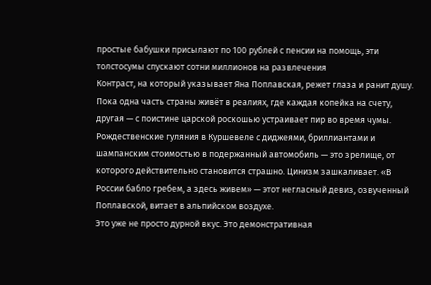простые бабушки присылают по 100 рублей с пенсии на помощь, эти толстосумы спускают сотни миллионов на развлечения
Контраст, на который указывает Яна Поплавская, режет глаза и ранит душу. Пока одна часть страны живёт в реалиях, где каждая копейка на счету, другая — с поистине царской роскошью устраивает пир во время чумы. Рождественские гуляния в Куршевеле с диджеями, бриллиантами и шампанским стоимостью в подержанный автомобиль — это зрелище, от которого действительно становится страшно. Цинизм зашкаливает. «В России бабло гребем, а здесь живем» — этот негласный девиз, озвученный Поплавской, витает в альпийском воздухе.
Это уже не просто дурной вкус. Это демонстративная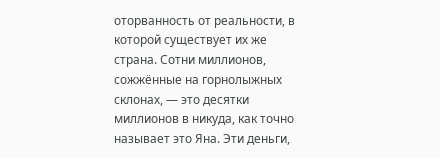оторванность от реальности, в которой существует их же страна. Сотни миллионов, сожжённые на горнолыжных склонах, — это десятки миллионов в никуда, как точно называет это Яна. Эти деньги,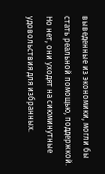выведенные из экономики, могли бы стать реальной помощью, поддержкой. Но нет, они уходят на сиюминутные удовольствия для избранных.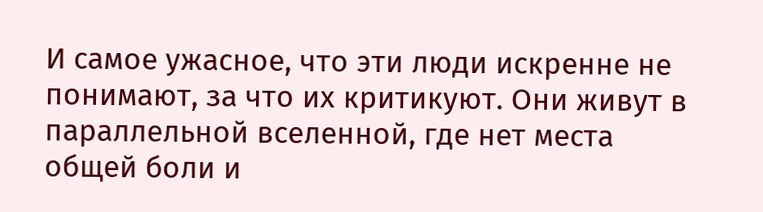И самое ужасное, что эти люди искренне не понимают, за что их критикуют. Они живут в параллельной вселенной, где нет места общей боли и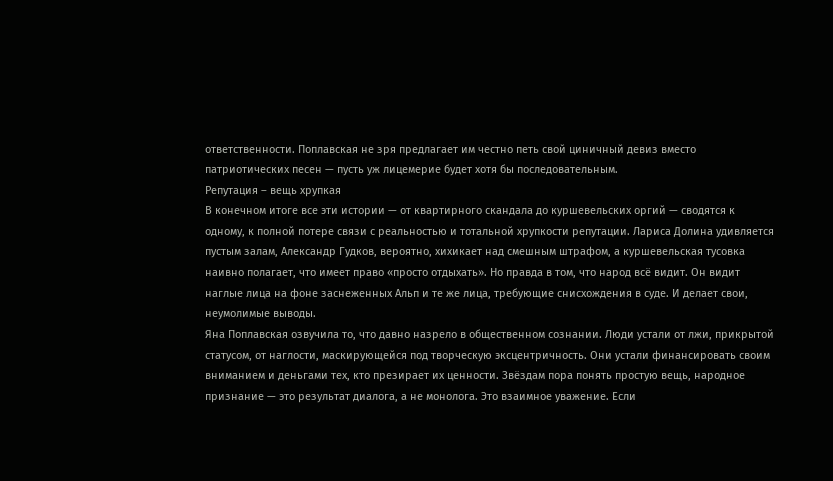ответственности. Поплавская не зря предлагает им честно петь свой циничный девиз вместо патриотических песен — пусть уж лицемерие будет хотя бы последовательным.
Репутация – вещь хрупкая
В конечном итоге все эти истории — от квартирного скандала до куршевельских оргий — сводятся к одному, к полной потере связи с реальностью и тотальной хрупкости репутации. Лариса Долина удивляется пустым залам, Александр Гудков, вероятно, хихикает над смешным штрафом, а куршевельская тусовка наивно полагает, что имеет право «просто отдыхать». Но правда в том, что народ всё видит. Он видит наглые лица на фоне заснеженных Альп и те же лица, требующие снисхождения в суде. И делает свои, неумолимые выводы.
Яна Поплавская озвучила то, что давно назрело в общественном сознании. Люди устали от лжи, прикрытой статусом, от наглости, маскирующейся под творческую эксцентричность. Они устали финансировать своим вниманием и деньгами тех, кто презирает их ценности. Звёздам пора понять простую вещь, народное признание — это результат диалога, а не монолога. Это взаимное уважение. Если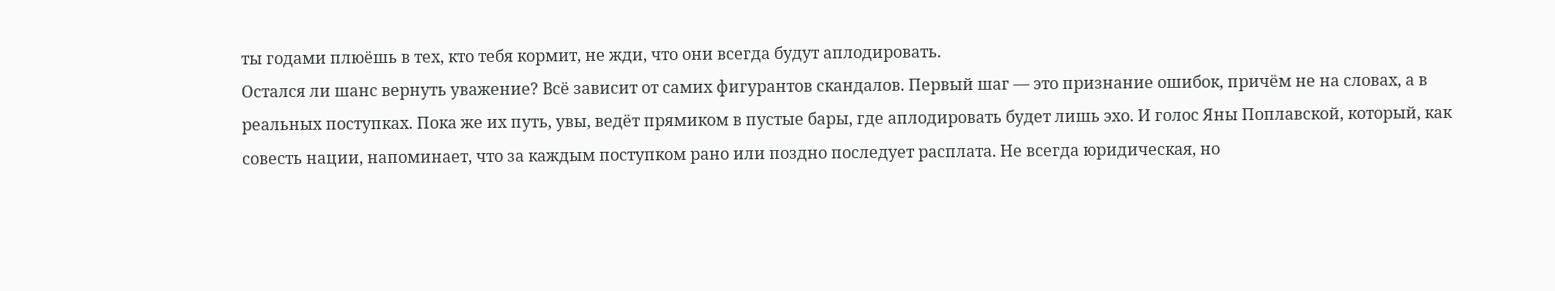ты годами плюёшь в тех, кто тебя кормит, не жди, что они всегда будут аплодировать.
Остался ли шанс вернуть уважение? Всё зависит от самих фигурантов скандалов. Первый шаг — это признание ошибок, причём не на словах, а в реальных поступках. Пока же их путь, увы, ведёт прямиком в пустые бары, где аплодировать будет лишь эхо. И голос Яны Поплавской, который, как совесть нации, напоминает, что за каждым поступком рано или поздно последует расплата. Не всегда юридическая, но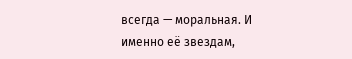всегда — моральная. И именно её звездам,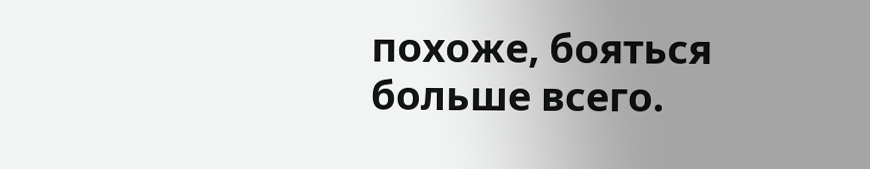похоже, бояться больше всего.